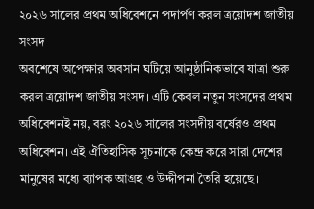২০২৬ সালের প্রথম অধিবেশনে পদার্পণ করল ত্রয়োদশ জাতীয় সংসদ
অবশেষে অপেক্ষার অবসান ঘটিয়ে আনুষ্ঠানিকভাবে যাত্রা শুরু করল ত্রয়োদশ জাতীয় সংসদ। এটি কেবল নতুন সংসদের প্রথম অধিবেশনই নয়, বরং ২০২৬ সালের সংসদীয় বর্ষেরও প্রথম অধিবেশন। এই ঐতিহাসিক সূচনাকে কেন্দ্র করে সারা দেশের মানুষের মধ্যে ব্যাপক আগ্রহ ও উদ্দীপনা তৈরি হয়েছে।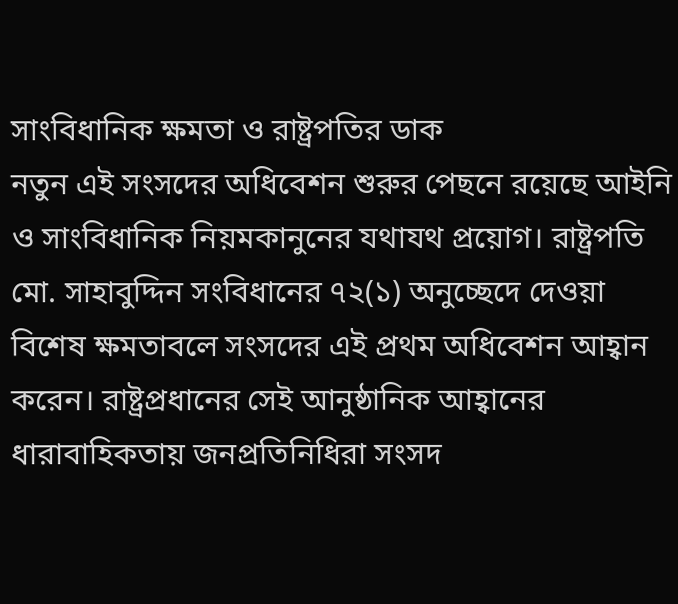সাংবিধানিক ক্ষমতা ও রাষ্ট্রপতির ডাক
নতুন এই সংসদের অধিবেশন শুরুর পেছনে রয়েছে আইনি ও সাংবিধানিক নিয়মকানুনের যথাযথ প্রয়োগ। রাষ্ট্রপতি মো. সাহাবুদ্দিন সংবিধানের ৭২(১) অনুচ্ছেদে দেওয়া বিশেষ ক্ষমতাবলে সংসদের এই প্রথম অধিবেশন আহ্বান করেন। রাষ্ট্রপ্রধানের সেই আনুষ্ঠানিক আহ্বানের ধারাবাহিকতায় জনপ্রতিনিধিরা সংসদ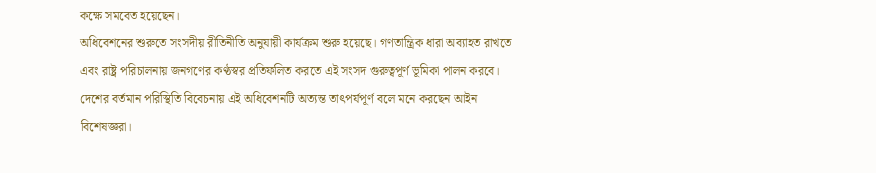কক্ষে সমবেত হয়েছেন।
অধিবেশনের শুরুতে সংসদীয় রীতিনীতি অনুযায়ী কার্যক্রম শুরু হয়েছে। গণতান্ত্রিক ধারা অব্যাহত রাখতে এবং রাষ্ট্র পরিচালনায় জনগণের কণ্ঠস্বর প্রতিফলিত করতে এই সংসদ গুরুত্বপূর্ণ ভূমিকা পালন করবে। দেশের বর্তমান পরিস্থিতি বিবেচনায় এই অধিবেশনটি অত্যন্ত তাৎপর্যপূর্ণ বলে মনে করছেন আইন বিশেষজ্ঞরা।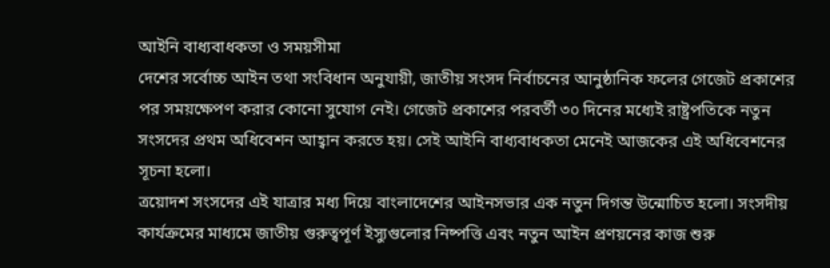আইনি বাধ্যবাধকতা ও সময়সীমা
দেশের সর্বোচ্চ আইন তথা সংবিধান অনুযায়ী, জাতীয় সংসদ নির্বাচনের আনুষ্ঠানিক ফলের গেজেট প্রকাশের পর সময়ক্ষেপণ করার কোনো সুযোগ নেই। গেজেট প্রকাশের পরবর্তী ৩০ দিনের মধ্যেই রাষ্ট্রপতিকে নতুন সংসদের প্রথম অধিবেশন আহ্বান করতে হয়। সেই আইনি বাধ্যবাধকতা মেনেই আজকের এই অধিবেশনের সূচনা হলো।
ত্রয়োদশ সংসদের এই যাত্রার মধ্য দিয়ে বাংলাদেশের আইনসভার এক নতুন দিগন্ত উন্মোচিত হলো। সংসদীয় কার্যক্রমের মাধ্যমে জাতীয় গুরুত্বপূর্ণ ইস্যুগুলোর নিষ্পত্তি এবং নতুন আইন প্রণয়নের কাজ শুরু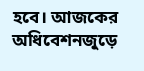হবে। আজকের অধিবেশনজুড়ে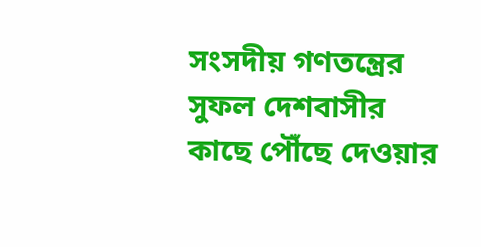সংসদীয় গণতন্ত্রের সুফল দেশবাসীর কাছে পৌঁছে দেওয়ার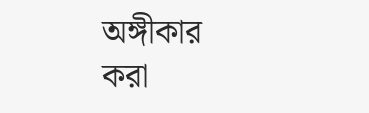অঙ্গীকার করা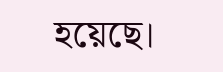হয়েছে।